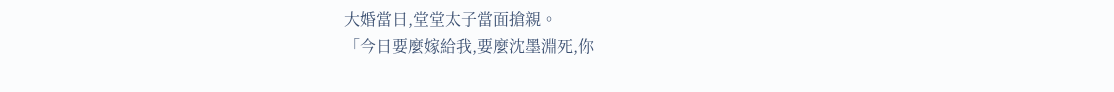大婚當日,堂堂太子當面搶親。
「今日要麼嫁給我,要麼沈墨淵死,你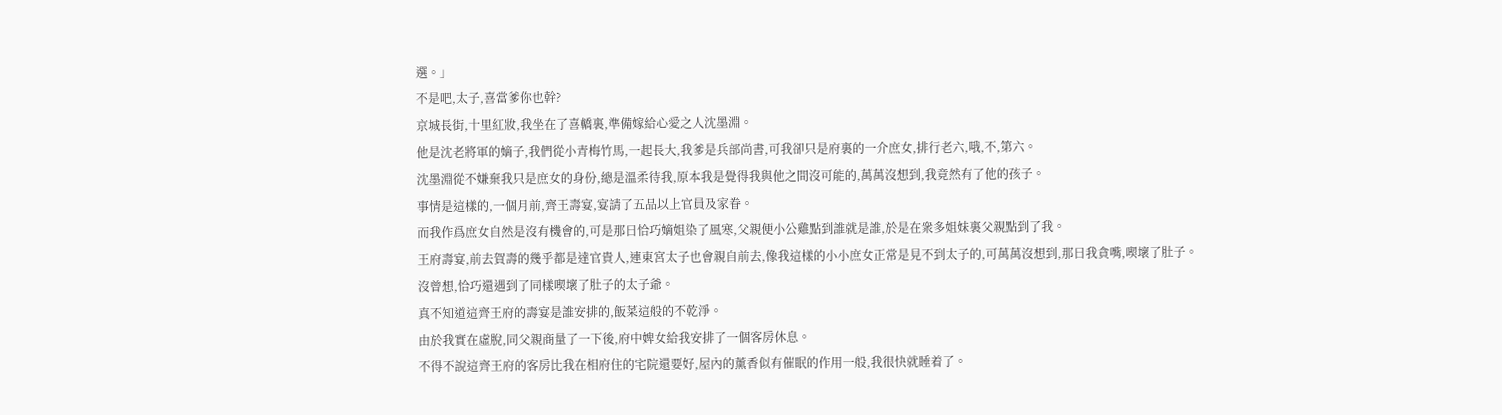選。」
不是吧,太子,喜當爹你也幹?
京城長街,十里紅妝,我坐在了喜轎裏,準備嫁給心愛之人沈墨淵。
他是沈老將軍的嫡子,我們從小青梅竹馬,一起長大,我爹是兵部尚書,可我卻只是府裏的一介庶女,排行老六,哦,不,第六。
沈墨淵從不嫌棄我只是庶女的身份,總是溫柔待我,原本我是覺得我與他之間沒可能的,萬萬沒想到,我竟然有了他的孩子。
事情是這樣的,一個月前,齊王壽宴,宴請了五品以上官員及家眷。
而我作爲庶女自然是沒有機會的,可是那日恰巧嫡姐染了風寒,父親便小公雞點到誰就是誰,於是在衆多姐妹裏父親點到了我。
王府壽宴,前去賀壽的幾乎都是達官貴人,連東宮太子也會親自前去,像我這樣的小小庶女正常是見不到太子的,可萬萬沒想到,那日我貪嘴,喫壞了肚子。
沒曾想,恰巧還遇到了同樣喫壞了肚子的太子爺。
真不知道這齊王府的壽宴是誰安排的,飯菜這般的不乾淨。
由於我實在虛脫,同父親商量了一下後,府中婢女給我安排了一個客房休息。
不得不說這齊王府的客房比我在相府住的宅院還要好,屋內的薰香似有催眠的作用一般,我很快就睡着了。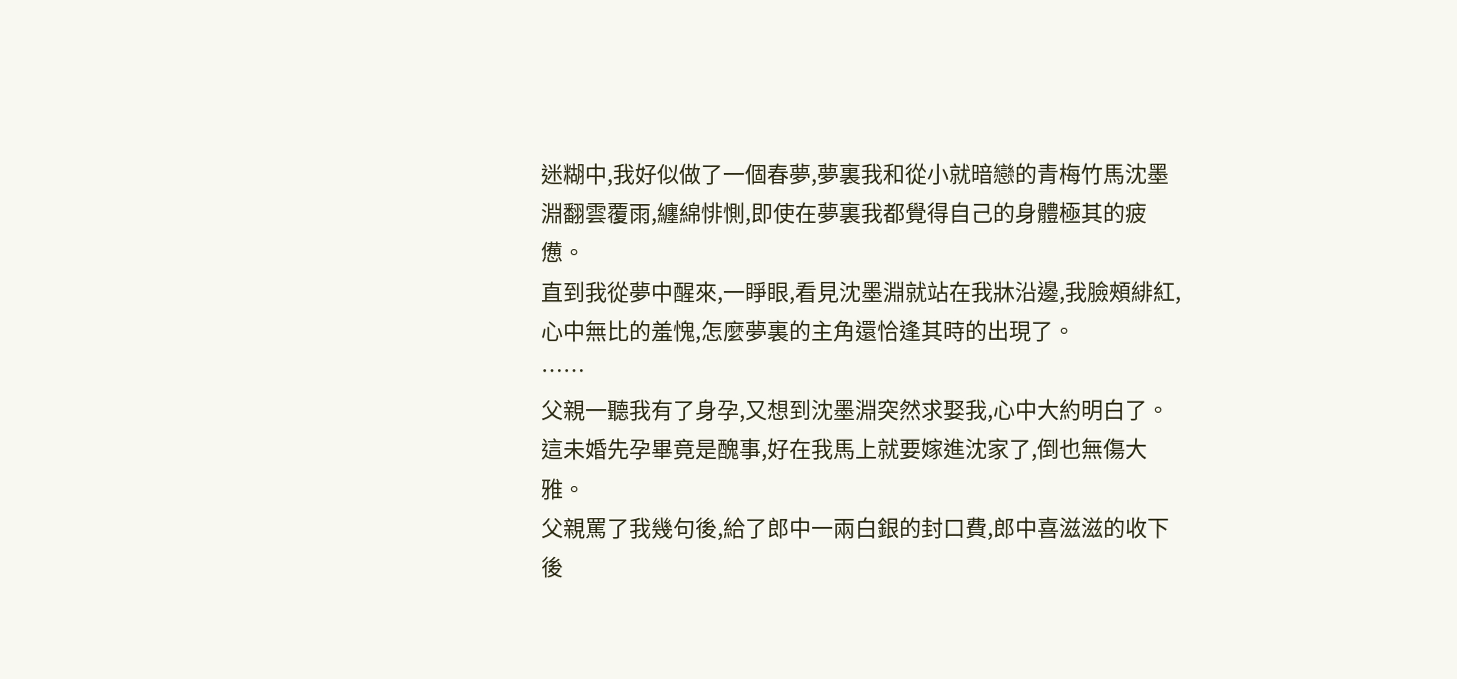迷糊中,我好似做了一個春夢,夢裏我和從小就暗戀的青梅竹馬沈墨淵翻雲覆雨,纏綿悱惻,即使在夢裏我都覺得自己的身體極其的疲憊。
直到我從夢中醒來,一睜眼,看見沈墨淵就站在我牀沿邊,我臉頰緋紅,心中無比的羞愧,怎麼夢裏的主角還恰逢其時的出現了。
……
父親一聽我有了身孕,又想到沈墨淵突然求娶我,心中大約明白了。
這未婚先孕畢竟是醜事,好在我馬上就要嫁進沈家了,倒也無傷大雅。
父親罵了我幾句後,給了郎中一兩白銀的封口費,郎中喜滋滋的收下後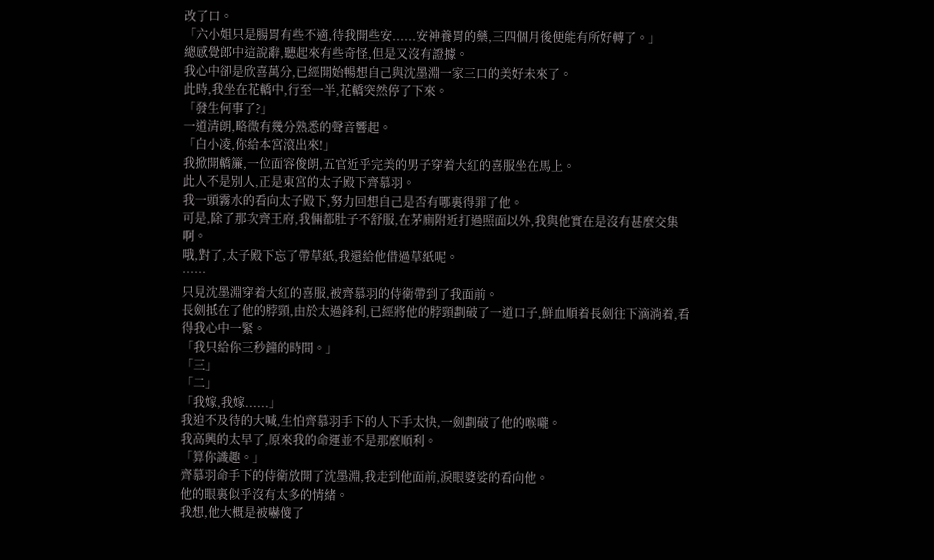改了口。
「六小姐只是腸胃有些不適,待我開些安......安神養胃的藥,三四個月後便能有所好轉了。」
總感覺郎中這說辭,聽起來有些奇怪,但是又沒有證據。
我心中卻是欣喜萬分,已經開始暢想自己與沈墨淵一家三口的美好未來了。
此時,我坐在花轎中,行至一半,花轎突然停了下來。
「發生何事了?」
一道清朗,略微有幾分熟悉的聲音響起。
「白小凌,你給本宮滾出來!」
我掀開轎簾,一位面容俊朗,五官近乎完美的男子穿着大紅的喜服坐在馬上。
此人不是別人,正是東宮的太子殿下齊慕羽。
我一頭霧水的看向太子殿下,努力回想自己是否有哪裏得罪了他。
可是,除了那次齊王府,我倆都肚子不舒服,在茅廁附近打過照面以外,我與他實在是沒有甚麼交集啊。
哦,對了,太子殿下忘了帶草紙,我還給他借過草紙呢。
……
只見沈墨淵穿着大紅的喜服,被齊慕羽的侍衛帶到了我面前。
長劍抵在了他的脖頸,由於太過鋒利,已經將他的脖頸劃破了一道口子,鮮血順着長劍往下滴淌着,看得我心中一緊。
「我只給你三秒鐘的時間。」
「三」
「二」
「我嫁,我嫁......」
我迫不及待的大喊,生怕齊慕羽手下的人下手太快,一劍劃破了他的喉嚨。
我高興的太早了,原來我的命運並不是那麼順利。
「算你識趣。」
齊慕羽命手下的侍衛放開了沈墨淵,我走到他面前,淚眼婆娑的看向他。
他的眼裏似乎沒有太多的情緒。
我想,他大概是被嚇傻了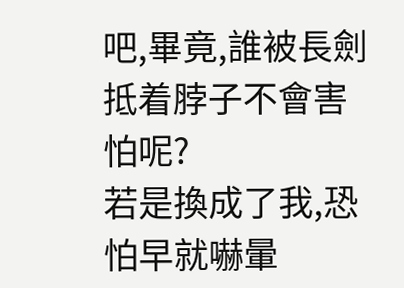吧,畢竟,誰被長劍抵着脖子不會害怕呢?
若是換成了我,恐怕早就嚇暈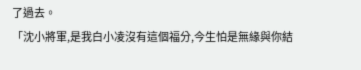了過去。
「沈小將軍,是我白小凌沒有這個福分,今生怕是無緣與你結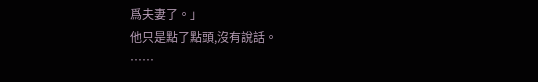爲夫妻了。」
他只是點了點頭,沒有說話。
……